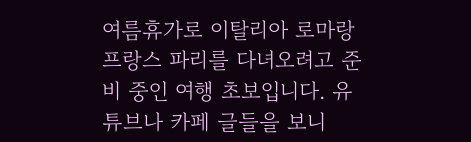여름휴가로 이탈리아 로마랑 프랑스 파리를 다녀오려고 준비 중인 여행 초보입니다. 유튜브나 카페 글들을 보니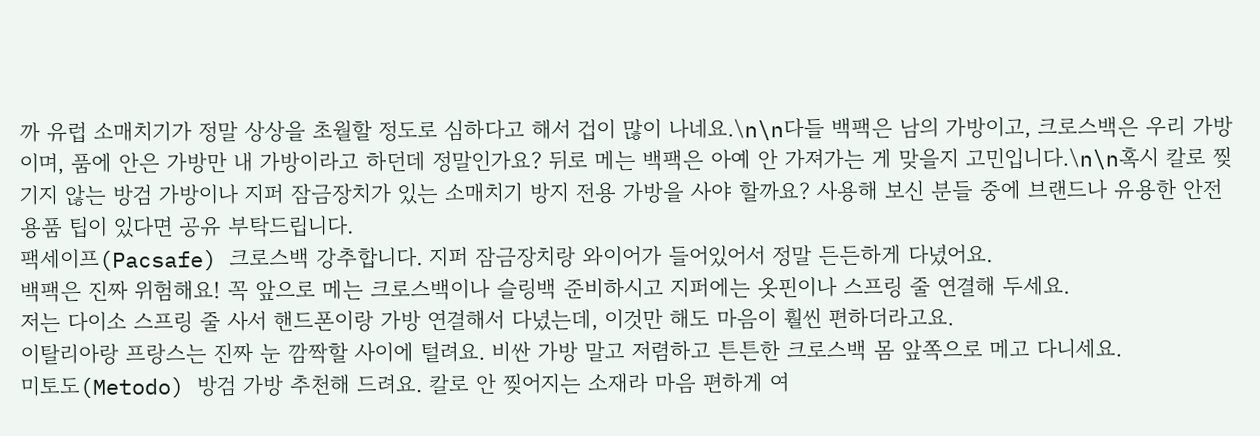까 유럽 소매치기가 정말 상상을 초월할 정도로 심하다고 해서 겁이 많이 나네요.\n\n다들 백팩은 남의 가방이고, 크로스백은 우리 가방이며, 품에 안은 가방만 내 가방이라고 하던데 정말인가요? 뒤로 메는 백팩은 아예 안 가져가는 게 맞을지 고민입니다.\n\n혹시 칼로 찢기지 않는 방검 가방이나 지퍼 잠금장치가 있는 소매치기 방지 전용 가방을 사야 할까요? 사용해 보신 분들 중에 브랜드나 유용한 안전 용품 팁이 있다면 공유 부탁드립니다.
팩세이프(Pacsafe) 크로스백 강추합니다. 지퍼 잠금장치랑 와이어가 들어있어서 정말 든든하게 다녔어요.
백팩은 진짜 위험해요! 꼭 앞으로 메는 크로스백이나 슬링백 준비하시고 지퍼에는 옷핀이나 스프링 줄 연결해 두세요.
저는 다이소 스프링 줄 사서 핸드폰이랑 가방 연결해서 다녔는데, 이것만 해도 마음이 훨씬 편하더라고요.
이탈리아랑 프랑스는 진짜 눈 깜짝할 사이에 털려요. 비싼 가방 말고 저렴하고 튼튼한 크로스백 몸 앞쪽으로 메고 다니세요.
미토도(Metodo) 방검 가방 추천해 드려요. 칼로 안 찢어지는 소재라 마음 편하게 여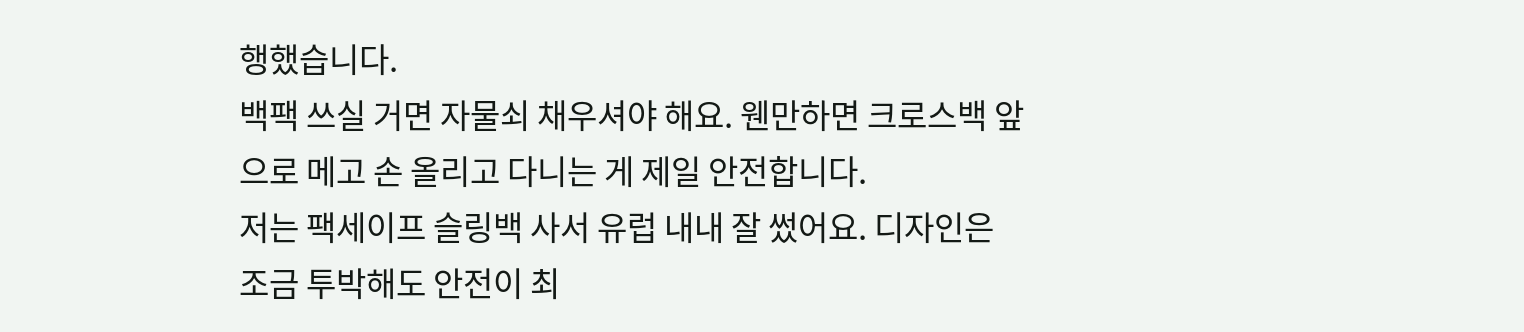행했습니다.
백팩 쓰실 거면 자물쇠 채우셔야 해요. 웬만하면 크로스백 앞으로 메고 손 올리고 다니는 게 제일 안전합니다.
저는 팩세이프 슬링백 사서 유럽 내내 잘 썼어요. 디자인은 조금 투박해도 안전이 최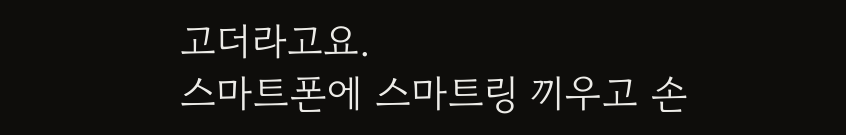고더라고요.
스마트폰에 스마트링 끼우고 손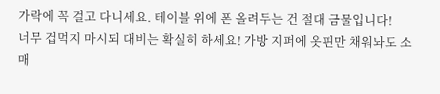가락에 꼭 걸고 다니세요. 테이블 위에 폰 올려두는 건 절대 금물입니다!
너무 겁먹지 마시되 대비는 확실히 하세요! 가방 지퍼에 옷핀만 채워놔도 소매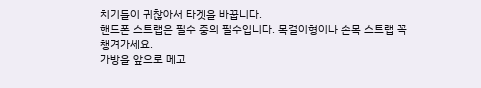치기들이 귀찮아서 타겟을 바꿉니다.
핸드폰 스트랩은 필수 중의 필수입니다. 목걸이형이나 손목 스트랩 꼭 챙겨가세요.
가방을 앞으로 메고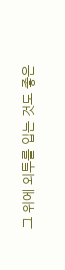그 위에 외투를 입는 것도 좋은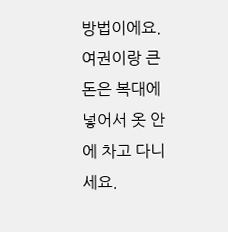방법이에요. 여권이랑 큰돈은 복대에 넣어서 옷 안에 차고 다니세요.